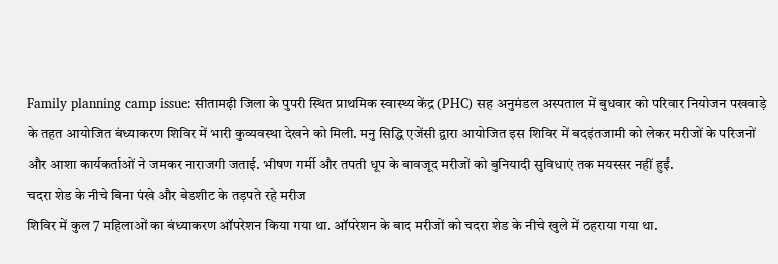Family planning camp issue: सीतामढ़ी जिला के पुपरी स्थित प्राथमिक स्वास्थ्य केंद्र (PHC) सह अनुमंडल अस्पताल में बुधवार को परिवार नियोजन पखवाड़े के तहत आयोजित बंध्याकरण शिविर में भारी कुव्यवस्था देखने को मिली. मनु सिद्धि एजेंसी द्वारा आयोजित इस शिविर में बदइंतजामी को लेकर मरीजों के परिजनों और आशा कार्यकर्ताओं ने जमकर नाराजगी जताई. भीषण गर्मी और तपती धूप के बावजूद मरीजों को बुनियादी सुविधाएं तक मयस्सर नहीं हुईं.
चदरा शेड के नीचे बिना पंखे और बेडशीट के तड़पते रहे मरीज
शिविर में कुल 7 महिलाओं का बंध्याकरण ऑपरेशन किया गया था. ऑपरेशन के बाद मरीजों को चदरा शेड के नीचे खुले में ठहराया गया था.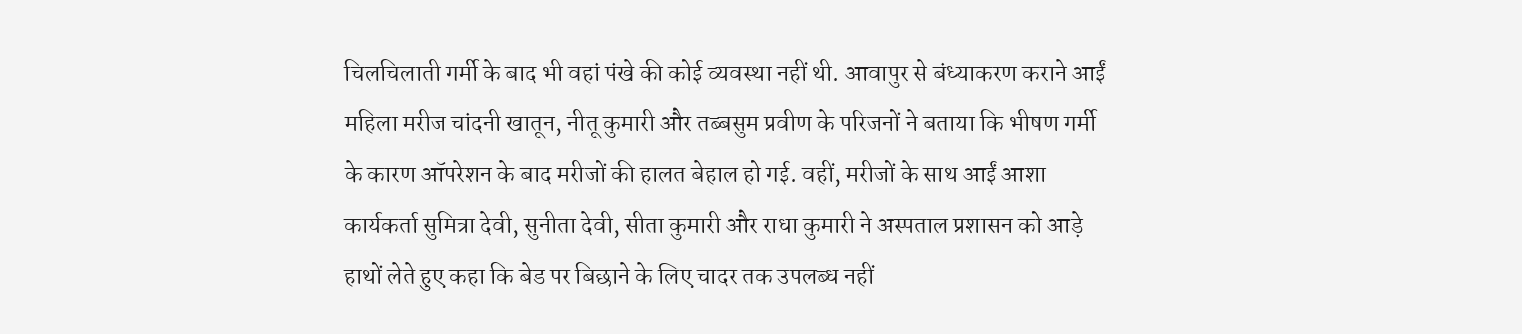चिलचिलाती गर्मी के बाद भी वहां पंखे की कोई व्यवस्था नहीं थी. आवापुर से बंध्याकरण कराने आईं महिला मरीज चांदनी खातून, नीतू कुमारी और तब्बसुम प्रवीण के परिजनों ने बताया कि भीषण गर्मी के कारण ऑपरेशन के बाद मरीजों की हालत बेहाल हो गई. वहीं, मरीजों के साथ आईं आशा कार्यकर्ता सुमित्रा देवी, सुनीता देवी, सीता कुमारी और राधा कुमारी ने अस्पताल प्रशासन को आड़े हाथों लेते हुए कहा कि बेड पर बिछाने के लिए चादर तक उपलब्ध नहीं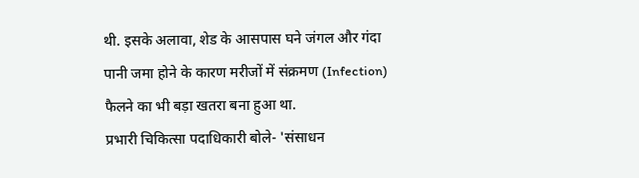थी. इसके अलावा, शेड के आसपास घने जंगल और गंदा पानी जमा होने के कारण मरीजों में संक्रमण (Infection) फैलने का भी बड़ा खतरा बना हुआ था.
प्रभारी चिकित्सा पदाधिकारी बोले- 'संसाधन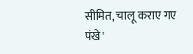सीमित, चालू कराए गए पंखे'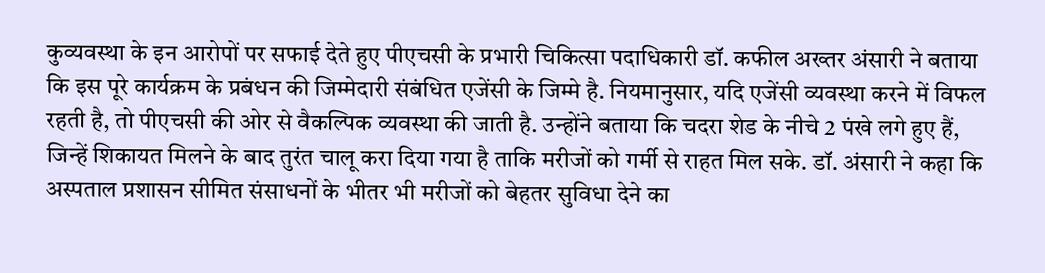कुव्यवस्था के इन आरोपों पर सफाई देते हुए पीएचसी के प्रभारी चिकित्सा पदाधिकारी डॉ. कफील अख्तर अंसारी ने बताया कि इस पूरे कार्यक्रम के प्रबंधन की जिम्मेदारी संबंधित एजेंसी के जिम्मे है. नियमानुसार, यदि एजेंसी व्यवस्था करने में विफल रहती है, तो पीएचसी की ओर से वैकल्पिक व्यवस्था की जाती है. उन्होंने बताया कि चदरा शेड के नीचे 2 पंखे लगे हुए हैं, जिन्हें शिकायत मिलने के बाद तुरंत चालू करा दिया गया है ताकि मरीजों को गर्मी से राहत मिल सके. डॉ. अंसारी ने कहा कि अस्पताल प्रशासन सीमित संसाधनों के भीतर भी मरीजों को बेहतर सुविधा देने का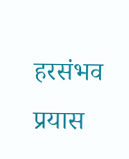हरसंभव प्रयास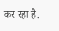कर रहा है.